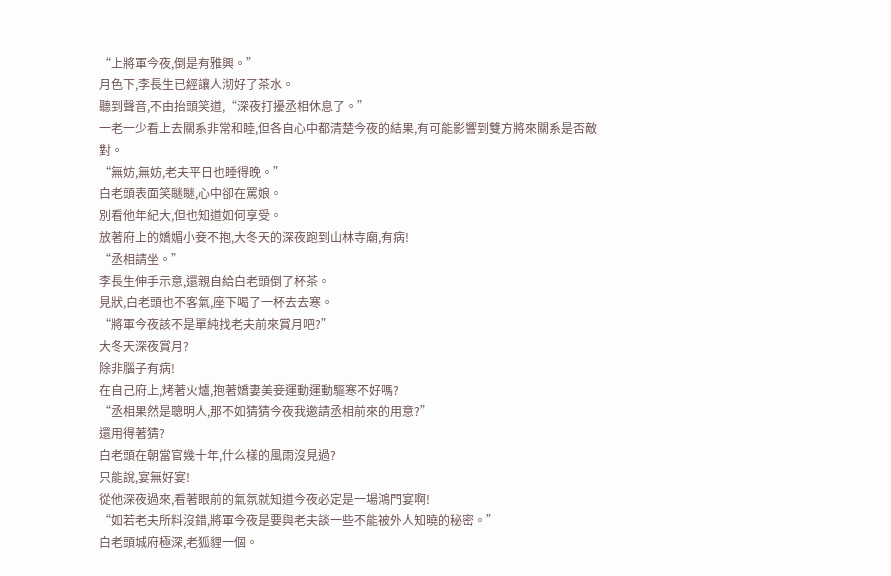“上將軍今夜,倒是有雅興。”
月色下,李長生已經讓人沏好了茶水。
聽到聲音,不由抬頭笑道,“深夜打擾丞相休息了。”
一老一少看上去關系非常和睦,但各自心中都清楚今夜的結果,有可能影響到雙方將來關系是否敵對。
“無妨,無妨,老夫平日也睡得晚。”
白老頭表面笑瞇瞇,心中卻在罵娘。
別看他年紀大,但也知道如何享受。
放著府上的嬌媚小妾不抱,大冬天的深夜跑到山林寺廟,有病!
“丞相請坐。”
李長生伸手示意,還親自給白老頭倒了杯茶。
見狀,白老頭也不客氣,座下喝了一杯去去寒。
“將軍今夜該不是單純找老夫前來賞月吧?”
大冬天深夜賞月?
除非腦子有病!
在自己府上,烤著火爐,抱著嬌妻美妾運動運動驅寒不好嗎?
“丞相果然是聰明人,那不如猜猜今夜我邀請丞相前來的用意?”
還用得著猜?
白老頭在朝當官幾十年,什么樣的風雨沒見過?
只能說,宴無好宴!
從他深夜過來,看著眼前的氣氛就知道今夜必定是一場鴻門宴啊!
“如若老夫所料沒錯,將軍今夜是要與老夫談一些不能被外人知曉的秘密。”
白老頭城府極深,老狐貍一個。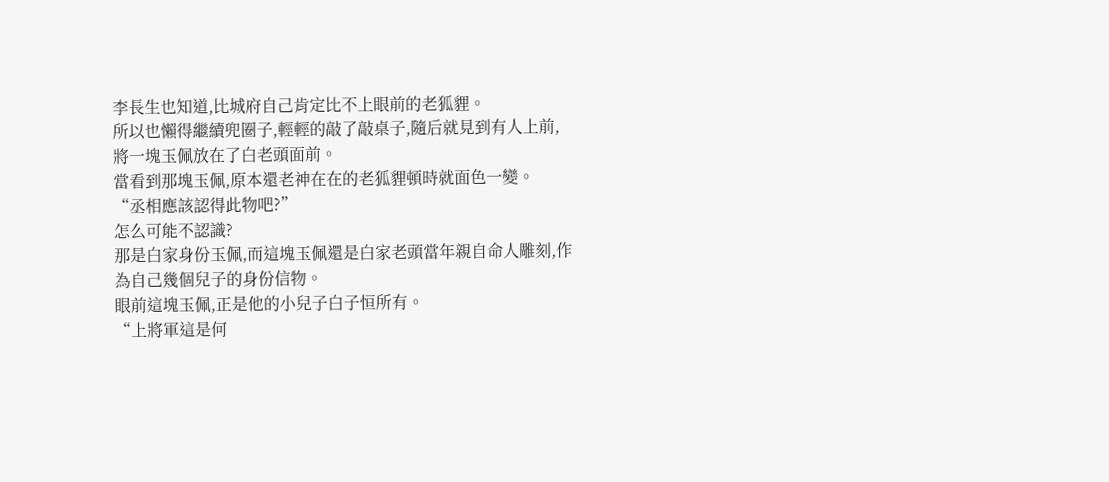李長生也知道,比城府自己肯定比不上眼前的老狐貍。
所以也懶得繼續兜圈子,輕輕的敲了敲桌子,隨后就見到有人上前,將一塊玉佩放在了白老頭面前。
當看到那塊玉佩,原本還老神在在的老狐貍頓時就面色一變。
“丞相應該認得此物吧?”
怎么可能不認識?
那是白家身份玉佩,而這塊玉佩還是白家老頭當年親自命人雕刻,作為自己幾個兒子的身份信物。
眼前這塊玉佩,正是他的小兒子白子恒所有。
“上將軍這是何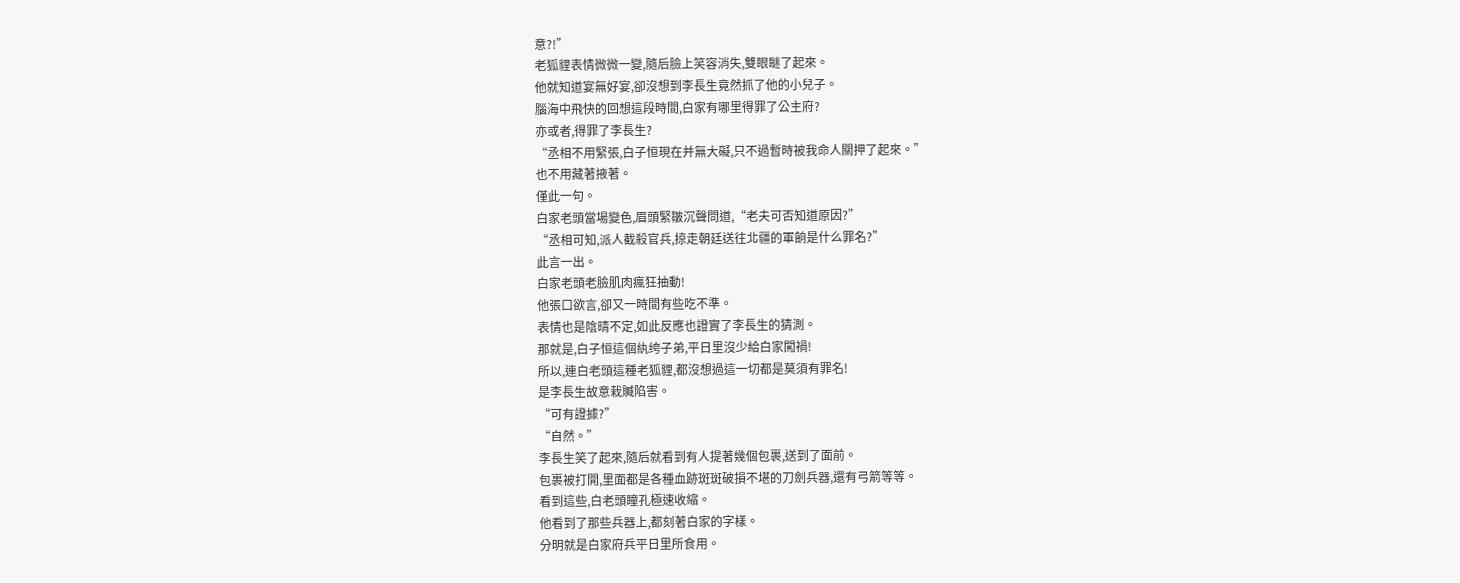意?!”
老狐貍表情微微一變,隨后臉上笑容消失,雙眼瞇了起來。
他就知道宴無好宴,卻沒想到李長生竟然抓了他的小兒子。
腦海中飛快的回想這段時間,白家有哪里得罪了公主府?
亦或者,得罪了李長生?
“丞相不用緊張,白子恒現在并無大礙,只不過暫時被我命人關押了起來。”
也不用藏著掖著。
僅此一句。
白家老頭當場變色,眉頭緊皺沉聲問道,“老夫可否知道原因?”
“丞相可知,派人截殺官兵,掠走朝廷送往北疆的軍餉是什么罪名?”
此言一出。
白家老頭老臉肌肉瘋狂抽動!
他張口欲言,卻又一時間有些吃不準。
表情也是陰晴不定,如此反應也證實了李長生的猜測。
那就是,白子恒這個紈绔子弟,平日里沒少給白家闖禍!
所以,連白老頭這種老狐貍,都沒想過這一切都是莫須有罪名!
是李長生故意栽贓陷害。
“可有證據?”
“自然。”
李長生笑了起來,隨后就看到有人提著幾個包裹,送到了面前。
包裹被打開,里面都是各種血跡斑斑破損不堪的刀劍兵器,還有弓箭等等。
看到這些,白老頭瞳孔極速收縮。
他看到了那些兵器上,都刻著白家的字樣。
分明就是白家府兵平日里所食用。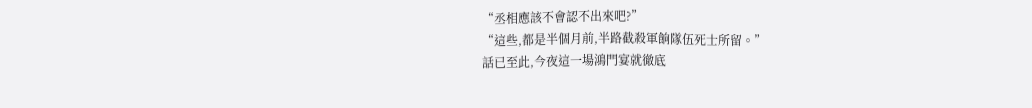“丞相應該不會認不出來吧?”
“這些,都是半個月前,半路截殺軍餉隊伍死士所留。”
話已至此,今夜這一場鴻門宴就徹底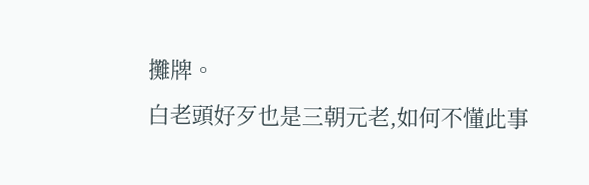攤牌。
白老頭好歹也是三朝元老,如何不懂此事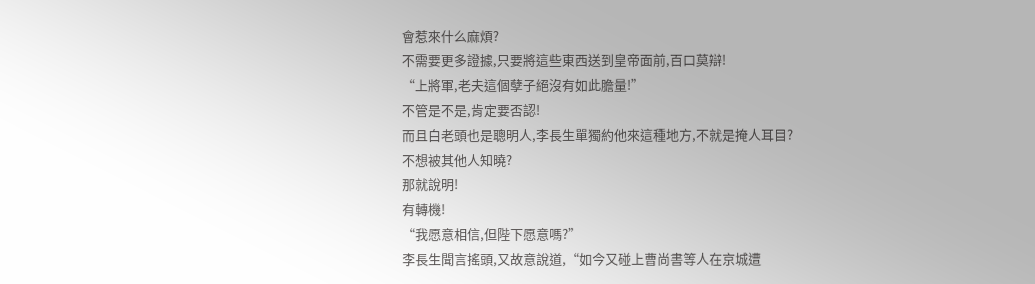會惹來什么麻煩?
不需要更多證據,只要將這些東西送到皇帝面前,百口莫辯!
“上將軍,老夫這個孽子絕沒有如此膽量!”
不管是不是,肯定要否認!
而且白老頭也是聰明人,李長生單獨約他來這種地方,不就是掩人耳目?
不想被其他人知曉?
那就說明!
有轉機!
“我愿意相信,但陛下愿意嗎?”
李長生聞言搖頭,又故意說道,“如今又碰上曹尚書等人在京城遭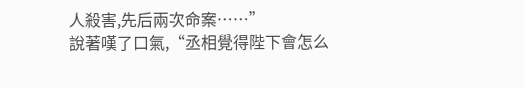人殺害,先后兩次命案……”
說著嘆了口氣,“丞相覺得陛下會怎么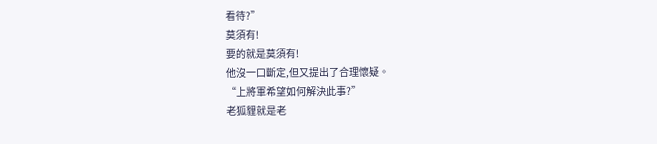看待?”
莫須有!
要的就是莫須有!
他沒一口斷定,但又提出了合理懷疑。
“上將軍希望如何解決此事?”
老狐貍就是老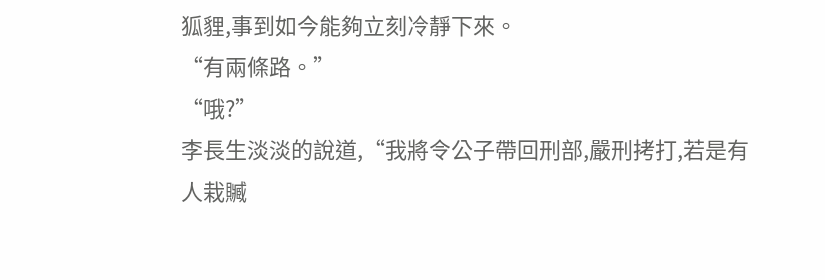狐貍,事到如今能夠立刻冷靜下來。
“有兩條路。”
“哦?”
李長生淡淡的說道,“我將令公子帶回刑部,嚴刑拷打,若是有人栽贓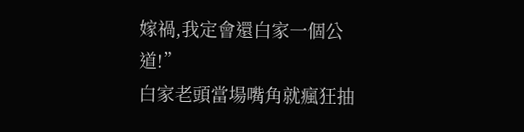嫁禍,我定會還白家一個公道!”
白家老頭當場嘴角就瘋狂抽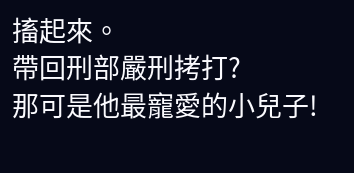搐起來。
帶回刑部嚴刑拷打?
那可是他最寵愛的小兒子!